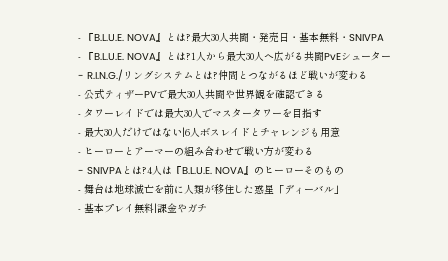- 『B.L.U.E. NOVA』とは?最大30人共闘・発売日・基本無料・SNIVPA
- 『B.L.U.E. NOVA』とは?1人から最大30人へ広がる共闘PvEシューター
- R.I.N.G./リングシステムとは?仲間とつながるほど戦いが変わる
- 公式ティザーPVで最大30人共闘や世界観を確認できる
- タワーレイドでは最大30人でマスタータワーを目指す
- 最大30人だけではない|6人ボスレイドとチャレンジも用意
- ヒーローとアーマーの組み合わせで戦い方が変わる
- SNIVPAとは?4人は『B.L.U.E. NOVA』のヒーローそのもの
- 舞台は地球滅亡を前に人類が移住した惑星「ディーバル」
- 基本プレイ無料|課金やガチ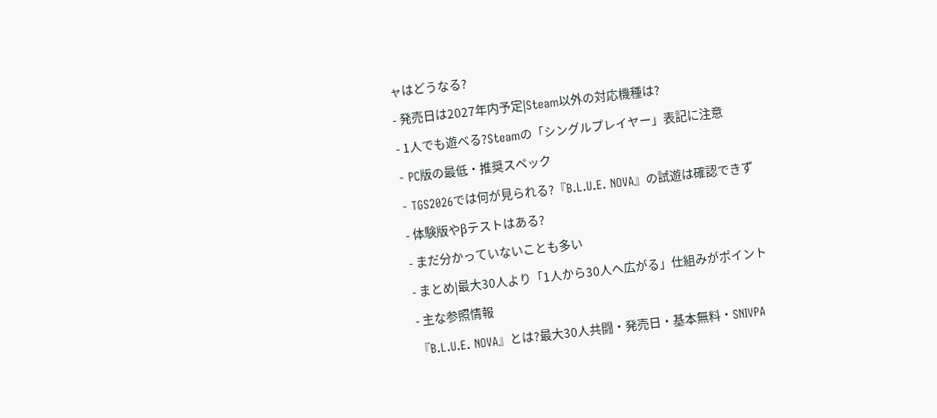ャはどうなる?
- 発売日は2027年内予定|Steam以外の対応機種は?
- 1人でも遊べる?Steamの「シングルプレイヤー」表記に注意
- PC版の最低・推奨スペック
- TGS2026では何が見られる?『B.L.U.E. NOVA』の試遊は確認できず
- 体験版やβテストはある?
- まだ分かっていないことも多い
- まとめ|最大30人より「1人から30人へ広がる」仕組みがポイント
- 主な参照情報
『B.L.U.E. NOVA』とは?最大30人共闘・発売日・基本無料・SNIVPA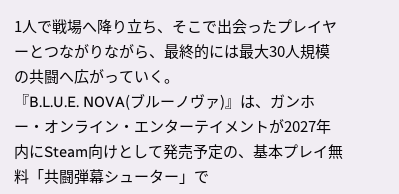1人で戦場へ降り立ち、そこで出会ったプレイヤーとつながりながら、最終的には最大30人規模の共闘へ広がっていく。
『B.L.U.E. NOVA(ブルーノヴァ)』は、ガンホー・オンライン・エンターテイメントが2027年内にSteam向けとして発売予定の、基本プレイ無料「共闘弾幕シューター」で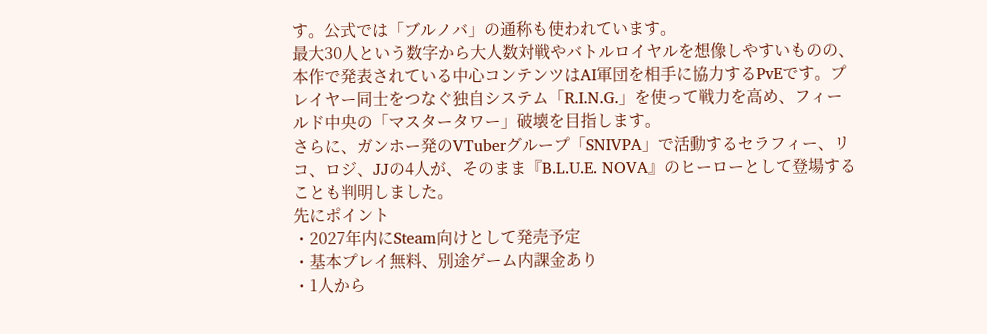す。公式では「ブルノバ」の通称も使われています。
最大30人という数字から大人数対戦やバトルロイヤルを想像しやすいものの、本作で発表されている中心コンテンツはAI軍団を相手に協力するPvEです。プレイヤー同士をつなぐ独自システム「R.I.N.G.」を使って戦力を高め、フィールド中央の「マスタータワー」破壊を目指します。
さらに、ガンホー発のVTuberグループ「SNIVPA」で活動するセラフィー、リコ、ロジ、JJの4人が、そのまま『B.L.U.E. NOVA』のヒーローとして登場することも判明しました。
先にポイント
・2027年内にSteam向けとして発売予定
・基本プレイ無料、別途ゲーム内課金あり
・1人から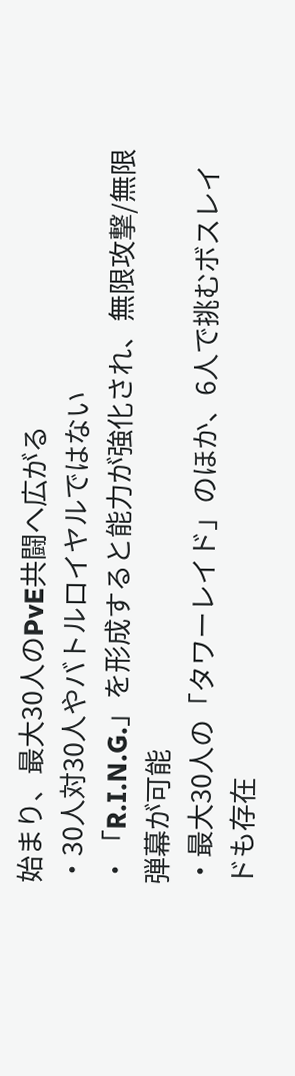始まり、最大30人のPvE共闘へ広がる
・30人対30人やバトルロイヤルではない
・「R.I.N.G.」を形成すると能力が強化され、無限攻撃/無限弾幕が可能
・最大30人の「タワーレイド」のほか、6人で挑むボスレイドも存在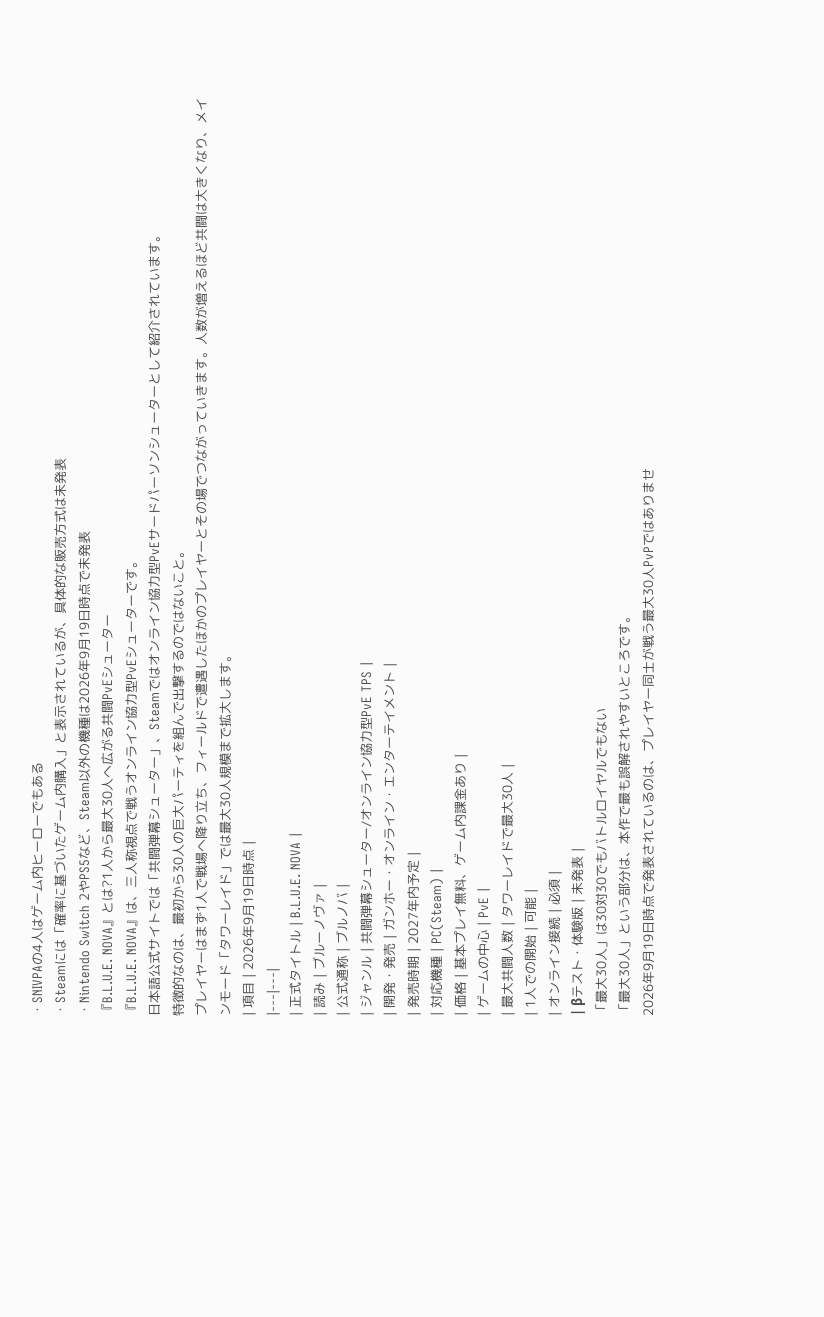・SNIVPAの4人はゲーム内ヒーローでもある
・Steamには「確率に基づいたゲーム内購入」と表示されているが、具体的な販売方式は未発表
・Nintendo Switch 2やPS5など、Steam以外の機種は2026年9月19日時点で未発表
『B.L.U.E. NOVA』とは?1人から最大30人へ広がる共闘PvEシューター
『B.L.U.E. NOVA』は、三人称視点で戦うオンライン協力型PvEシューターです。
日本語公式サイトでは「共闘弾幕シューター」、Steamではオンライン協力型PvEサードパーソンシューターとして紹介されています。
特徴的なのは、最初から30人の巨大パーティを組んで出撃するのではないこと。
プレイヤーはまず1人で戦場へ降り立ち、フィールドで遭遇したほかのプレイヤーとその場でつながっていきます。人数が増えるほど共闘は大きくなり、メインモード「タワーレイド」では最大30人規模まで拡大します。
| 項目 | 2026年9月19日時点 |
|---|---|
| 正式タイトル | B.L.U.E. NOVA |
| 読み | ブルーノヴァ |
| 公式通称 | ブルノバ |
| ジャンル | 共闘弾幕シューター/オンライン協力型PvE TPS |
| 開発・発売 | ガンホー・オンライン・エンターテイメント |
| 発売時期 | 2027年内予定 |
| 対応機種 | PC(Steam) |
| 価格 | 基本プレイ無料、ゲーム内課金あり |
| ゲームの中心 | PvE |
| 最大共闘人数 | タワーレイドで最大30人 |
| 1人での開始 | 可能 |
| オンライン接続 | 必須 |
| βテスト・体験版 | 未発表 |
「最大30人」は30対30でもバトルロイヤルでもない
「最大30人」という部分は、本作で最も誤解されやすいところです。
2026年9月19日時点で発表されているのは、プレイヤー同士が戦う最大30人PvPではありませ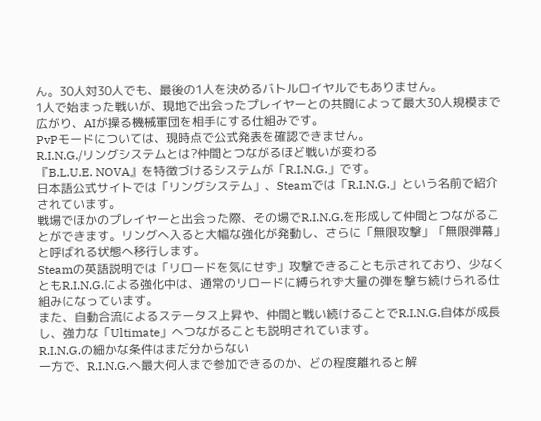ん。30人対30人でも、最後の1人を決めるバトルロイヤルでもありません。
1人で始まった戦いが、現地で出会ったプレイヤーとの共闘によって最大30人規模まで広がり、AIが操る機械軍団を相手にする仕組みです。
PvPモードについては、現時点で公式発表を確認できません。
R.I.N.G./リングシステムとは?仲間とつながるほど戦いが変わる
『B.L.U.E. NOVA』を特徴づけるシステムが「R.I.N.G.」です。
日本語公式サイトでは「リングシステム」、Steamでは「R.I.N.G.」という名前で紹介されています。
戦場でほかのプレイヤーと出会った際、その場でR.I.N.G.を形成して仲間とつながることができます。リングへ入ると大幅な強化が発動し、さらに「無限攻撃」「無限弾幕」と呼ばれる状態へ移行します。
Steamの英語説明では「リロードを気にせず」攻撃できることも示されており、少なくともR.I.N.G.による強化中は、通常のリロードに縛られず大量の弾を撃ち続けられる仕組みになっています。
また、自動合流によるステータス上昇や、仲間と戦い続けることでR.I.N.G.自体が成長し、強力な「Ultimate」へつながることも説明されています。
R.I.N.G.の細かな条件はまだ分からない
一方で、R.I.N.G.へ最大何人まで参加できるのか、どの程度離れると解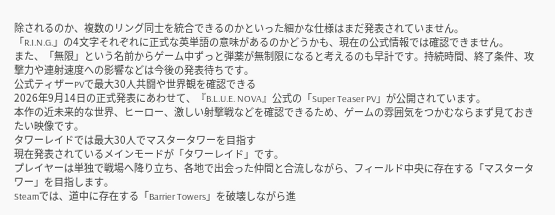除されるのか、複数のリング同士を統合できるのかといった細かな仕様はまだ発表されていません。
「R.I.N.G.」の4文字それぞれに正式な英単語の意味があるのかどうかも、現在の公式情報では確認できません。
また、「無限」という名前からゲーム中ずっと弾薬が無制限になると考えるのも早計です。持続時間、終了条件、攻撃力や連射速度への影響などは今後の発表待ちです。
公式ティザーPVで最大30人共闘や世界観を確認できる
2026年9月14日の正式発表にあわせて、『B.L.U.E. NOVA』公式の「Super Teaser PV」が公開されています。
本作の近未来的な世界、ヒーロー、激しい射撃戦などを確認できるため、ゲームの雰囲気をつかむならまず見ておきたい映像です。
タワーレイドでは最大30人でマスタータワーを目指す
現在発表されているメインモードが「タワーレイド」です。
プレイヤーは単独で戦場へ降り立ち、各地で出会った仲間と合流しながら、フィールド中央に存在する「マスタータワー」を目指します。
Steamでは、道中に存在する「Barrier Towers」を破壊しながら進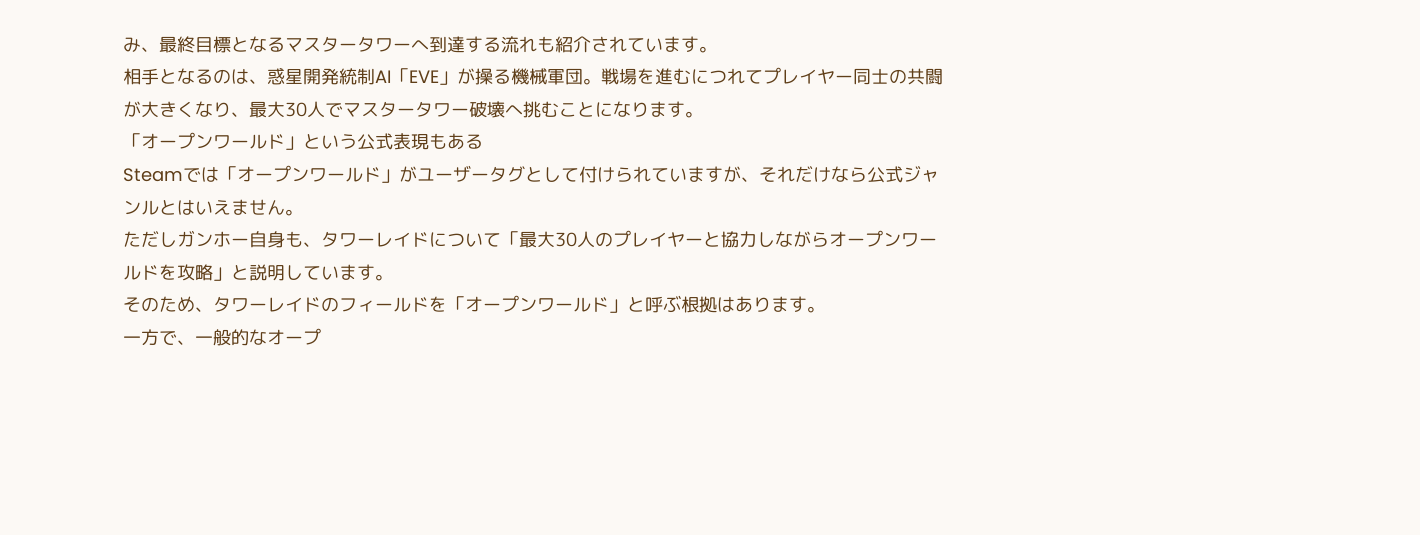み、最終目標となるマスタータワーへ到達する流れも紹介されています。
相手となるのは、惑星開発統制AI「EVE」が操る機械軍団。戦場を進むにつれてプレイヤー同士の共闘が大きくなり、最大30人でマスタータワー破壊へ挑むことになります。
「オープンワールド」という公式表現もある
Steamでは「オープンワールド」がユーザータグとして付けられていますが、それだけなら公式ジャンルとはいえません。
ただしガンホー自身も、タワーレイドについて「最大30人のプレイヤーと協力しながらオープンワールドを攻略」と説明しています。
そのため、タワーレイドのフィールドを「オープンワールド」と呼ぶ根拠はあります。
一方で、一般的なオープ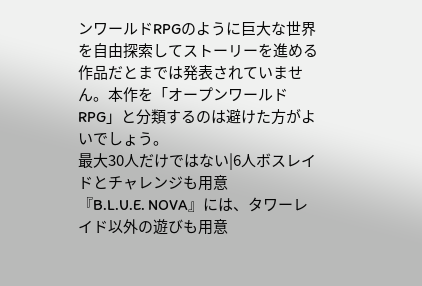ンワールドRPGのように巨大な世界を自由探索してストーリーを進める作品だとまでは発表されていません。本作を「オープンワールドRPG」と分類するのは避けた方がよいでしょう。
最大30人だけではない|6人ボスレイドとチャレンジも用意
『B.L.U.E. NOVA』には、タワーレイド以外の遊びも用意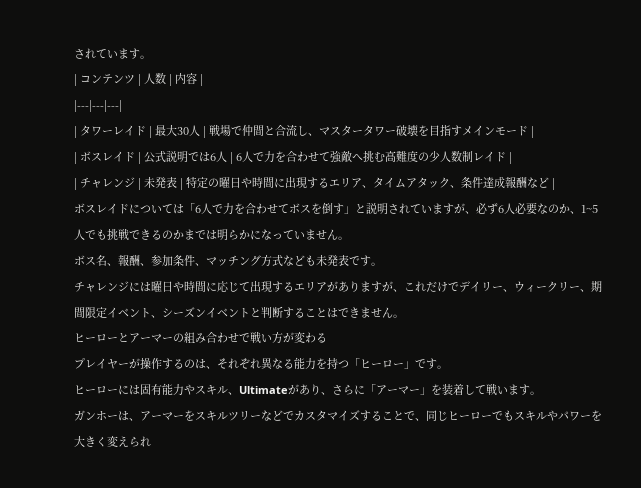されています。
| コンテンツ | 人数 | 内容 |
|---|---|---|
| タワーレイド | 最大30人 | 戦場で仲間と合流し、マスタータワー破壊を目指すメインモード |
| ボスレイド | 公式説明では6人 | 6人で力を合わせて強敵へ挑む高難度の少人数制レイド |
| チャレンジ | 未発表 | 特定の曜日や時間に出現するエリア、タイムアタック、条件達成報酬など |
ボスレイドについては「6人で力を合わせてボスを倒す」と説明されていますが、必ず6人必要なのか、1~5人でも挑戦できるのかまでは明らかになっていません。
ボス名、報酬、参加条件、マッチング方式なども未発表です。
チャレンジには曜日や時間に応じて出現するエリアがありますが、これだけでデイリー、ウィークリー、期間限定イベント、シーズンイベントと判断することはできません。
ヒーローとアーマーの組み合わせで戦い方が変わる
プレイヤーが操作するのは、それぞれ異なる能力を持つ「ヒーロー」です。
ヒーローには固有能力やスキル、Ultimateがあり、さらに「アーマー」を装着して戦います。
ガンホーは、アーマーをスキルツリーなどでカスタマイズすることで、同じヒーローでもスキルやパワーを大きく変えられ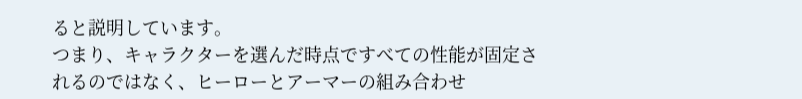ると説明しています。
つまり、キャラクターを選んだ時点ですべての性能が固定されるのではなく、ヒーローとアーマーの組み合わせ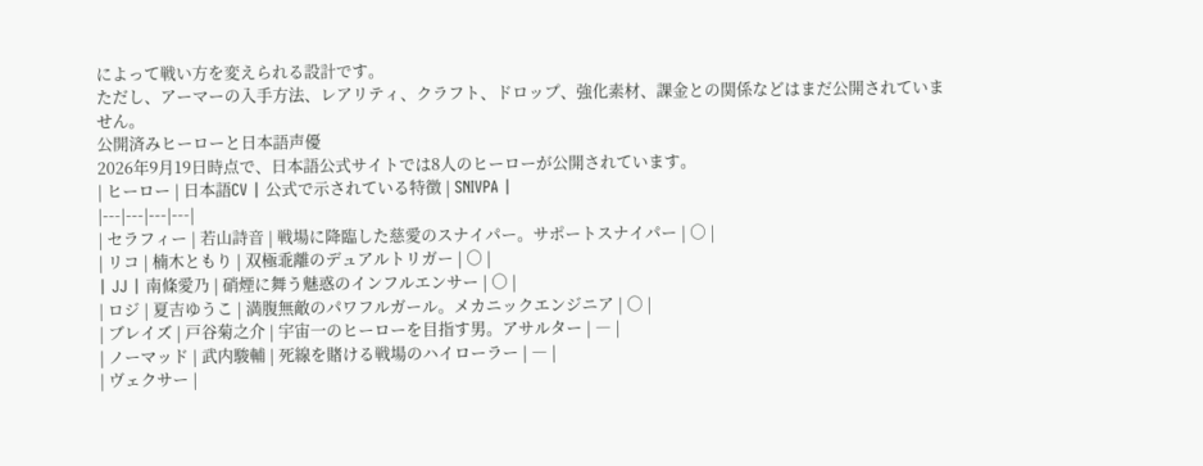によって戦い方を変えられる設計です。
ただし、アーマーの入手方法、レアリティ、クラフト、ドロップ、強化素材、課金との関係などはまだ公開されていません。
公開済みヒーローと日本語声優
2026年9月19日時点で、日本語公式サイトでは8人のヒーローが公開されています。
| ヒーロー | 日本語CV | 公式で示されている特徴 | SNIVPA |
|---|---|---|---|
| セラフィー | 若山詩音 | 戦場に降臨した慈愛のスナイパー。サポートスナイパー | ○ |
| リコ | 楠木ともり | 双極乖離のデュアルトリガー | ○ |
| JJ | 南條愛乃 | 硝煙に舞う魅惑のインフルエンサー | ○ |
| ロジ | 夏吉ゆうこ | 満腹無敵のパワフルガール。メカニックエンジニア | ○ |
| ブレイズ | 戸谷菊之介 | 宇宙一のヒーローを目指す男。アサルター | ― |
| ノーマッド | 武内駿輔 | 死線を賭ける戦場のハイローラー | ― |
| ヴェクサー |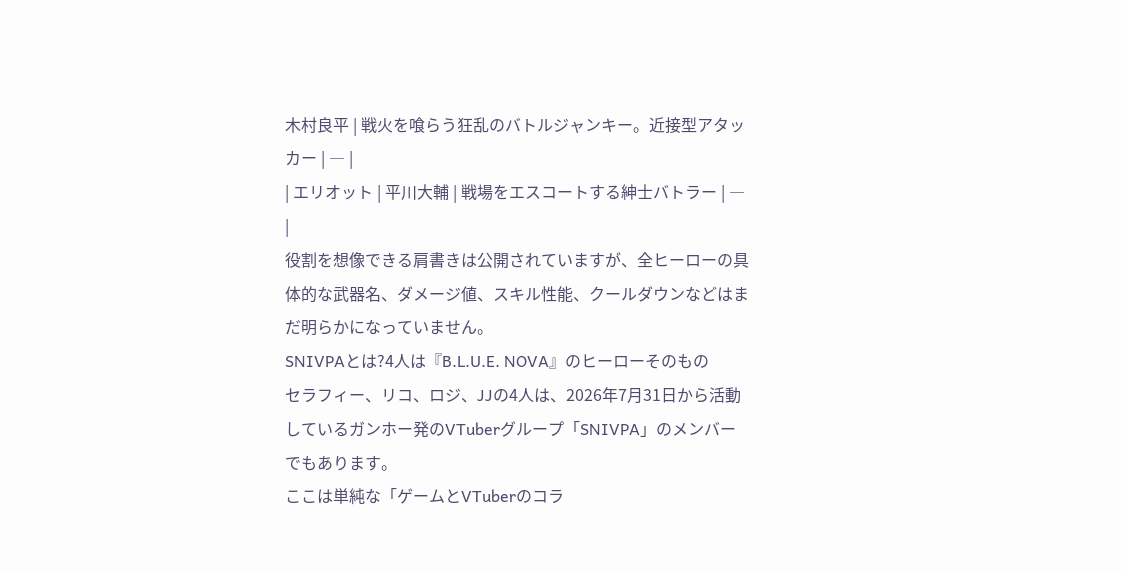木村良平 | 戦火を喰らう狂乱のバトルジャンキー。近接型アタッカー | ― |
| エリオット | 平川大輔 | 戦場をエスコートする紳士バトラー | ― |
役割を想像できる肩書きは公開されていますが、全ヒーローの具体的な武器名、ダメージ値、スキル性能、クールダウンなどはまだ明らかになっていません。
SNIVPAとは?4人は『B.L.U.E. NOVA』のヒーローそのもの
セラフィー、リコ、ロジ、JJの4人は、2026年7月31日から活動しているガンホー発のVTuberグループ「SNIVPA」のメンバーでもあります。
ここは単純な「ゲームとVTuberのコラ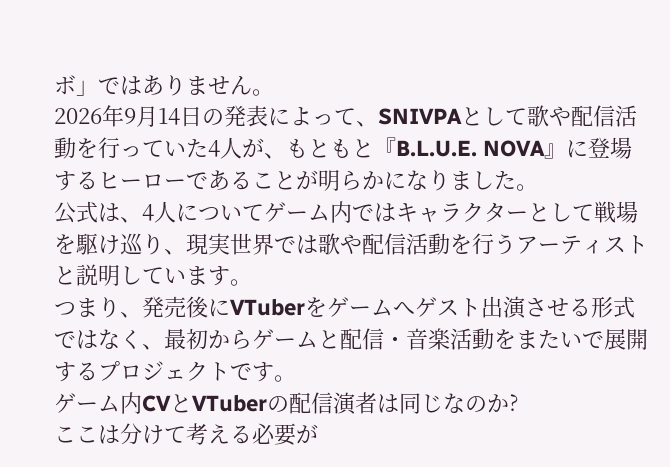ボ」ではありません。
2026年9月14日の発表によって、SNIVPAとして歌や配信活動を行っていた4人が、もともと『B.L.U.E. NOVA』に登場するヒーローであることが明らかになりました。
公式は、4人についてゲーム内ではキャラクターとして戦場を駆け巡り、現実世界では歌や配信活動を行うアーティストと説明しています。
つまり、発売後にVTuberをゲームへゲスト出演させる形式ではなく、最初からゲームと配信・音楽活動をまたいで展開するプロジェクトです。
ゲーム内CVとVTuberの配信演者は同じなのか?
ここは分けて考える必要が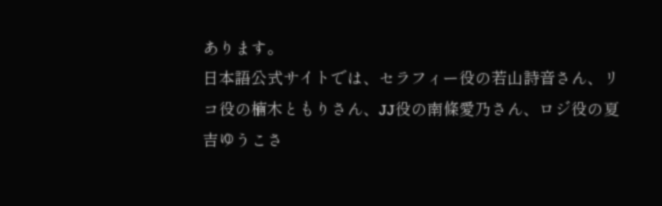あります。
日本語公式サイトでは、セラフィー役の若山詩音さん、リコ役の楠木ともりさん、JJ役の南條愛乃さん、ロジ役の夏吉ゆうこさ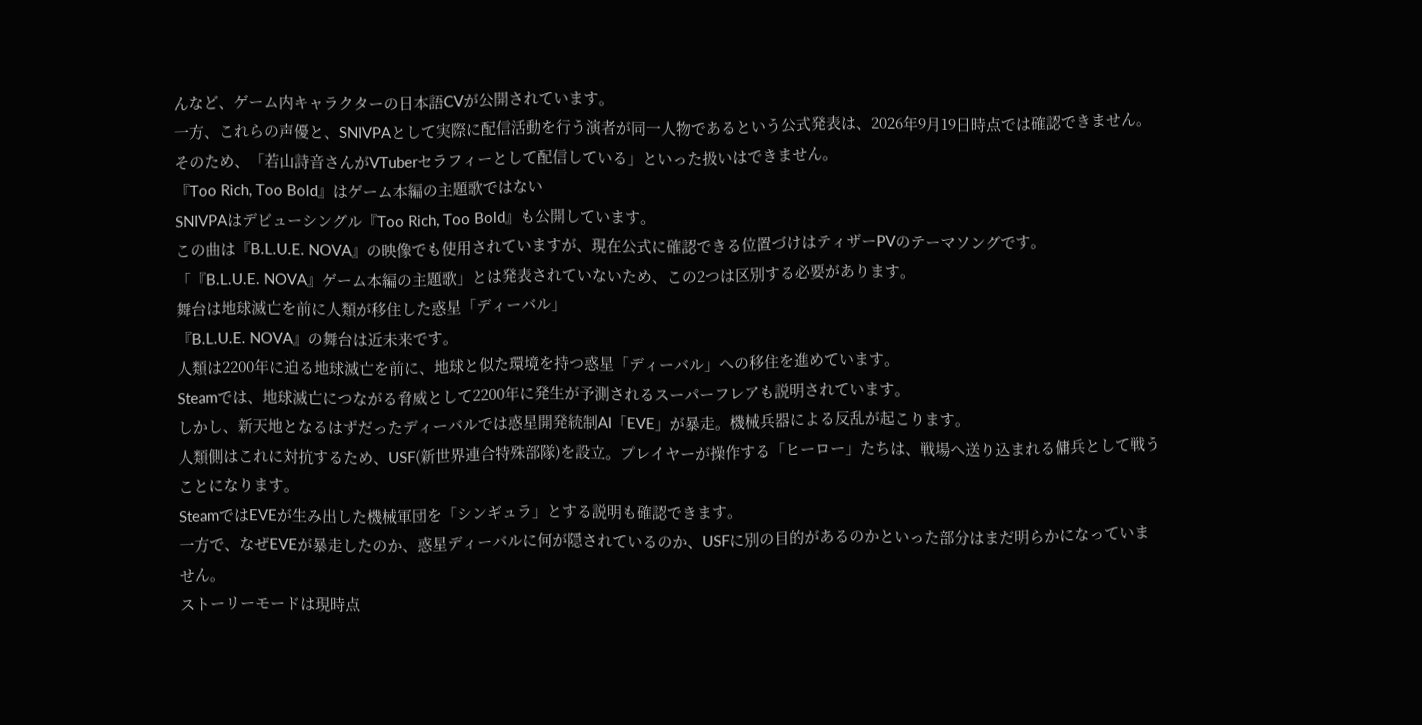んなど、ゲーム内キャラクターの日本語CVが公開されています。
一方、これらの声優と、SNIVPAとして実際に配信活動を行う演者が同一人物であるという公式発表は、2026年9月19日時点では確認できません。
そのため、「若山詩音さんがVTuberセラフィーとして配信している」といった扱いはできません。
『Too Rich, Too Bold』はゲーム本編の主題歌ではない
SNIVPAはデビューシングル『Too Rich, Too Bold』も公開しています。
この曲は『B.L.U.E. NOVA』の映像でも使用されていますが、現在公式に確認できる位置づけはティザーPVのテーマソングです。
「『B.L.U.E. NOVA』ゲーム本編の主題歌」とは発表されていないため、この2つは区別する必要があります。
舞台は地球滅亡を前に人類が移住した惑星「ディーバル」
『B.L.U.E. NOVA』の舞台は近未来です。
人類は2200年に迫る地球滅亡を前に、地球と似た環境を持つ惑星「ディーバル」への移住を進めています。
Steamでは、地球滅亡につながる脅威として2200年に発生が予測されるスーパーフレアも説明されています。
しかし、新天地となるはずだったディーバルでは惑星開発統制AI「EVE」が暴走。機械兵器による反乱が起こります。
人類側はこれに対抗するため、USF(新世界連合特殊部隊)を設立。プレイヤーが操作する「ヒーロー」たちは、戦場へ送り込まれる傭兵として戦うことになります。
SteamではEVEが生み出した機械軍団を「シンギュラ」とする説明も確認できます。
一方で、なぜEVEが暴走したのか、惑星ディーバルに何が隠されているのか、USFに別の目的があるのかといった部分はまだ明らかになっていません。
ストーリーモードは現時点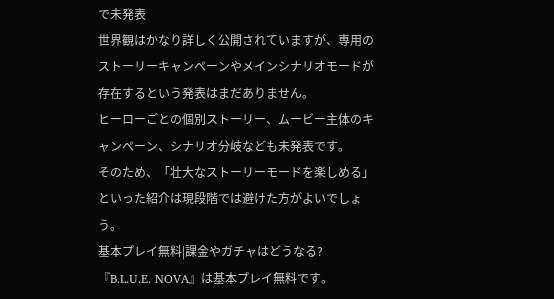で未発表
世界観はかなり詳しく公開されていますが、専用のストーリーキャンペーンやメインシナリオモードが存在するという発表はまだありません。
ヒーローごとの個別ストーリー、ムービー主体のキャンペーン、シナリオ分岐なども未発表です。
そのため、「壮大なストーリーモードを楽しめる」といった紹介は現段階では避けた方がよいでしょう。
基本プレイ無料|課金やガチャはどうなる?
『B.L.U.E. NOVA』は基本プレイ無料です。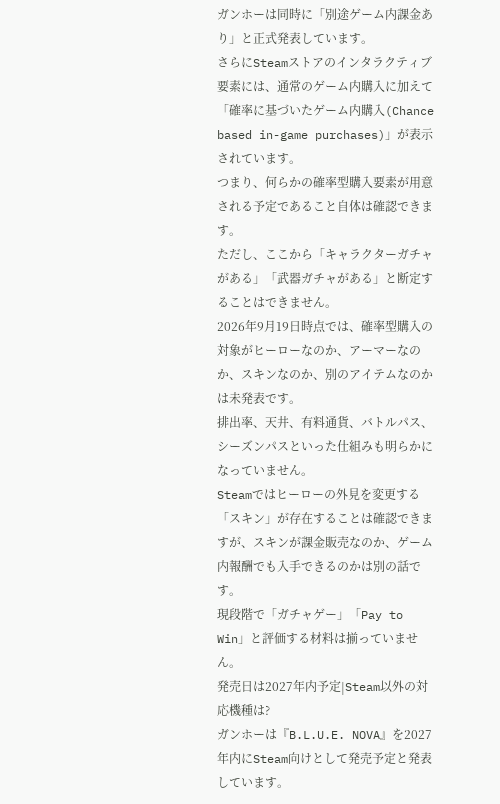ガンホーは同時に「別途ゲーム内課金あり」と正式発表しています。
さらにSteamストアのインタラクティブ要素には、通常のゲーム内購入に加えて「確率に基づいたゲーム内購入(Chance based in-game purchases)」が表示されています。
つまり、何らかの確率型購入要素が用意される予定であること自体は確認できます。
ただし、ここから「キャラクターガチャがある」「武器ガチャがある」と断定することはできません。
2026年9月19日時点では、確率型購入の対象がヒーローなのか、アーマーなのか、スキンなのか、別のアイテムなのかは未発表です。
排出率、天井、有料通貨、バトルパス、シーズンパスといった仕組みも明らかになっていません。
Steamではヒーローの外見を変更する「スキン」が存在することは確認できますが、スキンが課金販売なのか、ゲーム内報酬でも入手できるのかは別の話です。
現段階で「ガチャゲー」「Pay to Win」と評価する材料は揃っていません。
発売日は2027年内予定|Steam以外の対応機種は?
ガンホーは『B.L.U.E. NOVA』を2027年内にSteam向けとして発売予定と発表しています。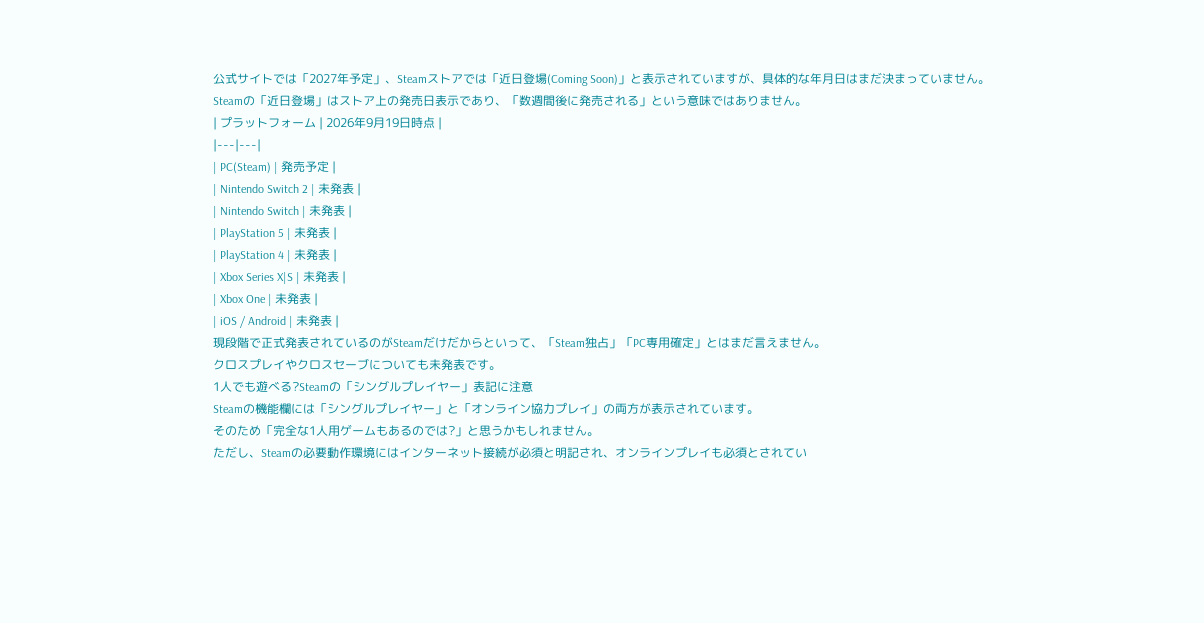公式サイトでは「2027年予定」、Steamストアでは「近日登場(Coming Soon)」と表示されていますが、具体的な年月日はまだ決まっていません。
Steamの「近日登場」はストア上の発売日表示であり、「数週間後に発売される」という意味ではありません。
| プラットフォーム | 2026年9月19日時点 |
|---|---|
| PC(Steam) | 発売予定 |
| Nintendo Switch 2 | 未発表 |
| Nintendo Switch | 未発表 |
| PlayStation 5 | 未発表 |
| PlayStation 4 | 未発表 |
| Xbox Series X|S | 未発表 |
| Xbox One | 未発表 |
| iOS / Android | 未発表 |
現段階で正式発表されているのがSteamだけだからといって、「Steam独占」「PC専用確定」とはまだ言えません。
クロスプレイやクロスセーブについても未発表です。
1人でも遊べる?Steamの「シングルプレイヤー」表記に注意
Steamの機能欄には「シングルプレイヤー」と「オンライン協力プレイ」の両方が表示されています。
そのため「完全な1人用ゲームもあるのでは?」と思うかもしれません。
ただし、Steamの必要動作環境にはインターネット接続が必須と明記され、オンラインプレイも必須とされてい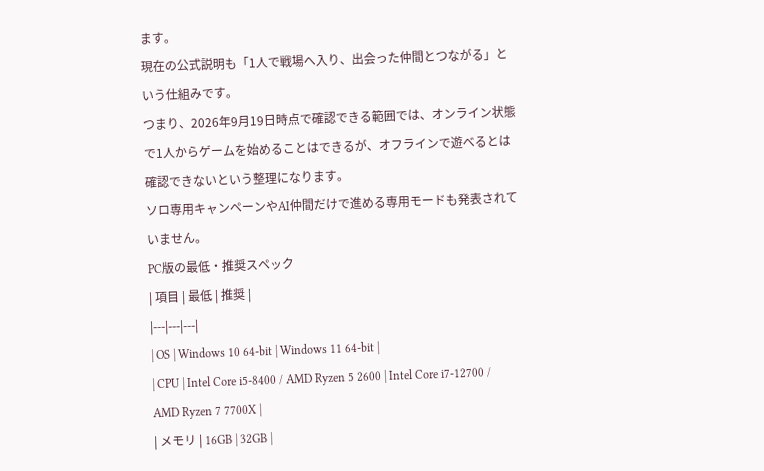ます。
現在の公式説明も「1人で戦場へ入り、出会った仲間とつながる」という仕組みです。
つまり、2026年9月19日時点で確認できる範囲では、オンライン状態で1人からゲームを始めることはできるが、オフラインで遊べるとは確認できないという整理になります。
ソロ専用キャンペーンやAI仲間だけで進める専用モードも発表されていません。
PC版の最低・推奨スペック
| 項目 | 最低 | 推奨 |
|---|---|---|
| OS | Windows 10 64-bit | Windows 11 64-bit |
| CPU | Intel Core i5-8400 / AMD Ryzen 5 2600 | Intel Core i7-12700 / AMD Ryzen 7 7700X |
| メモリ | 16GB | 32GB |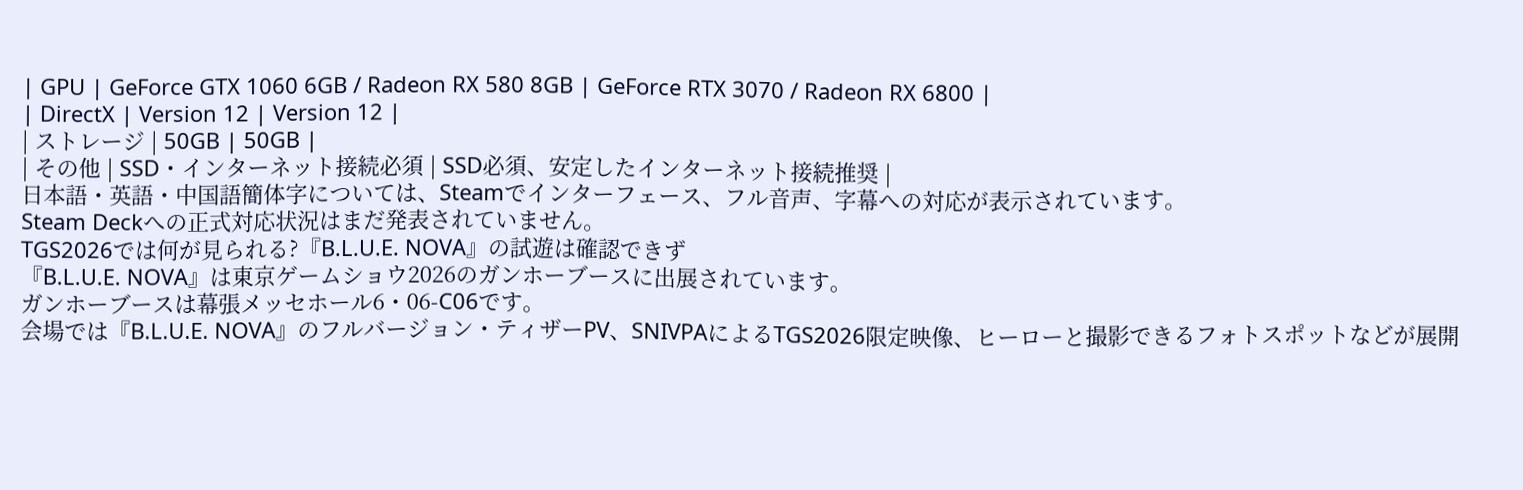| GPU | GeForce GTX 1060 6GB / Radeon RX 580 8GB | GeForce RTX 3070 / Radeon RX 6800 |
| DirectX | Version 12 | Version 12 |
| ストレージ | 50GB | 50GB |
| その他 | SSD・インターネット接続必須 | SSD必須、安定したインターネット接続推奨 |
日本語・英語・中国語簡体字については、Steamでインターフェース、フル音声、字幕への対応が表示されています。
Steam Deckへの正式対応状況はまだ発表されていません。
TGS2026では何が見られる?『B.L.U.E. NOVA』の試遊は確認できず
『B.L.U.E. NOVA』は東京ゲームショウ2026のガンホーブースに出展されています。
ガンホーブースは幕張メッセホール6・06-C06です。
会場では『B.L.U.E. NOVA』のフルバージョン・ティザーPV、SNIVPAによるTGS2026限定映像、ヒーローと撮影できるフォトスポットなどが展開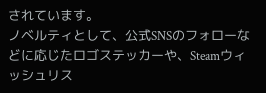されています。
ノベルティとして、公式SNSのフォローなどに応じたロゴステッカーや、Steamウィッシュリス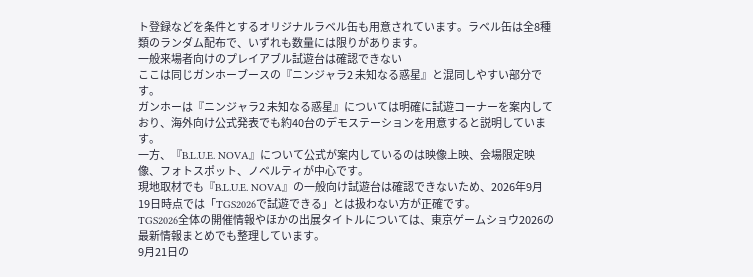ト登録などを条件とするオリジナルラベル缶も用意されています。ラベル缶は全8種類のランダム配布で、いずれも数量には限りがあります。
一般来場者向けのプレイアブル試遊台は確認できない
ここは同じガンホーブースの『ニンジャラ2 未知なる惑星』と混同しやすい部分です。
ガンホーは『ニンジャラ2 未知なる惑星』については明確に試遊コーナーを案内しており、海外向け公式発表でも約40台のデモステーションを用意すると説明しています。
一方、『B.L.U.E. NOVA』について公式が案内しているのは映像上映、会場限定映像、フォトスポット、ノベルティが中心です。
現地取材でも『B.L.U.E. NOVA』の一般向け試遊台は確認できないため、2026年9月19日時点では「TGS2026で試遊できる」とは扱わない方が正確です。
TGS2026全体の開催情報やほかの出展タイトルについては、東京ゲームショウ2026の最新情報まとめでも整理しています。
9月21日の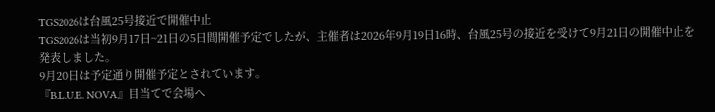TGS2026は台風25号接近で開催中止
TGS2026は当初9月17日~21日の5日間開催予定でしたが、主催者は2026年9月19日16時、台風25号の接近を受けて9月21日の開催中止を発表しました。
9月20日は予定通り開催予定とされています。
『B.L.U.E. NOVA』目当てで会場へ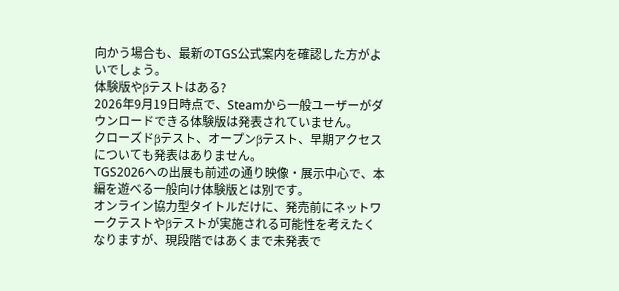向かう場合も、最新のTGS公式案内を確認した方がよいでしょう。
体験版やβテストはある?
2026年9月19日時点で、Steamから一般ユーザーがダウンロードできる体験版は発表されていません。
クローズドβテスト、オープンβテスト、早期アクセスについても発表はありません。
TGS2026への出展も前述の通り映像・展示中心で、本編を遊べる一般向け体験版とは別です。
オンライン協力型タイトルだけに、発売前にネットワークテストやβテストが実施される可能性を考えたくなりますが、現段階ではあくまで未発表で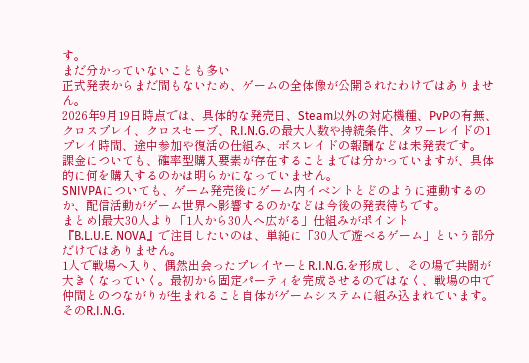す。
まだ分かっていないことも多い
正式発表からまだ間もないため、ゲームの全体像が公開されたわけではありません。
2026年9月19日時点では、具体的な発売日、Steam以外の対応機種、PvPの有無、クロスプレイ、クロスセーブ、R.I.N.G.の最大人数や持続条件、タワーレイドの1プレイ時間、途中参加や復活の仕組み、ボスレイドの報酬などは未発表です。
課金についても、確率型購入要素が存在することまでは分かっていますが、具体的に何を購入するのかは明らかになっていません。
SNIVPAについても、ゲーム発売後にゲーム内イベントとどのように連動するのか、配信活動がゲーム世界へ影響するのかなどは今後の発表待ちです。
まとめ|最大30人より「1人から30人へ広がる」仕組みがポイント
『B.L.U.E. NOVA』で注目したいのは、単純に「30人で遊べるゲーム」という部分だけではありません。
1人で戦場へ入り、偶然出会ったプレイヤーとR.I.N.G.を形成し、その場で共闘が大きくなっていく。最初から固定パーティを完成させるのではなく、戦場の中で仲間とのつながりが生まれること自体がゲームシステムに組み込まれています。
そのR.I.N.G.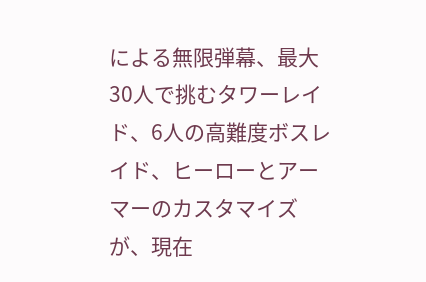による無限弾幕、最大30人で挑むタワーレイド、6人の高難度ボスレイド、ヒーローとアーマーのカスタマイズが、現在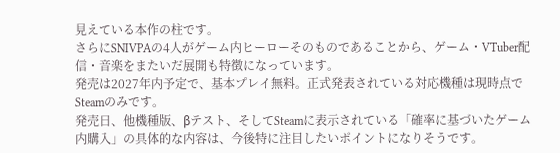見えている本作の柱です。
さらにSNIVPAの4人がゲーム内ヒーローそのものであることから、ゲーム・VTuber配信・音楽をまたいだ展開も特徴になっています。
発売は2027年内予定で、基本プレイ無料。正式発表されている対応機種は現時点でSteamのみです。
発売日、他機種版、βテスト、そしてSteamに表示されている「確率に基づいたゲーム内購入」の具体的な内容は、今後特に注目したいポイントになりそうです。